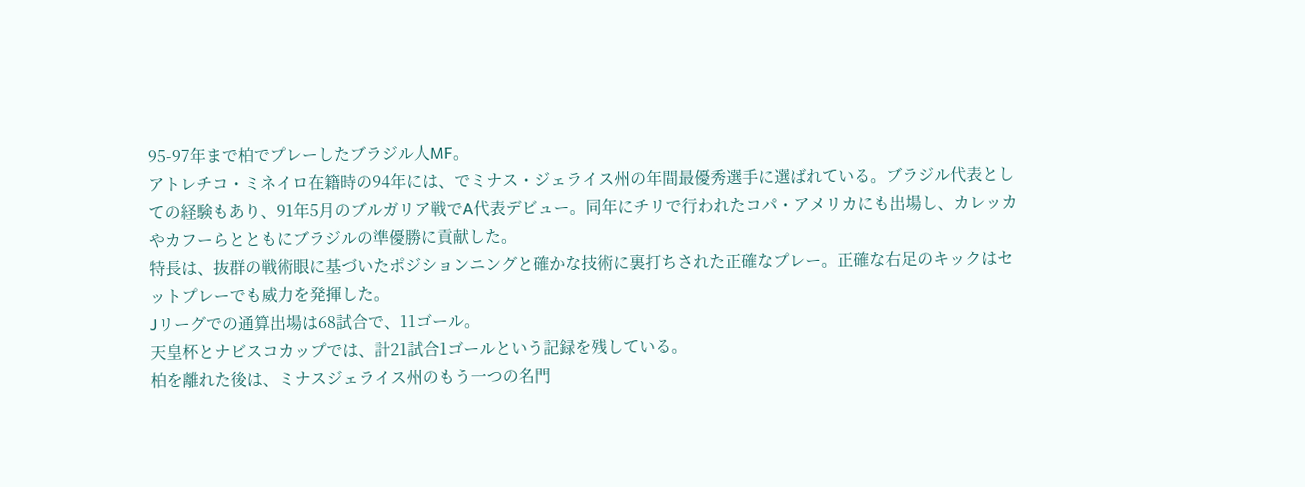95-97年まで柏でプレーしたブラジル人MF。
アトレチコ・ミネイロ在籍時の94年には、でミナス・ジェライス州の年間最優秀選手に選ばれている。ブラジル代表としての経験もあり、91年5月のブルガリア戦でA代表デビュー。同年にチリで行われたコパ・アメリカにも出場し、カレッカやカフーらとともにブラジルの準優勝に貢献した。
特長は、抜群の戦術眼に基づいたポジションニングと確かな技術に裏打ちされた正確なプレー。正確な右足のキックはセットプレーでも威力を発揮した。
Jリーグでの通算出場は68試合で、11ゴール。
天皇杯とナビスコカップでは、計21試合1ゴールという記録を残している。
柏を離れた後は、ミナスジェライス州のもう一つの名門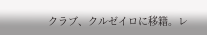クラブ、クルゼイロに移籍。レ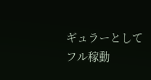ギュラーとしてフル稼動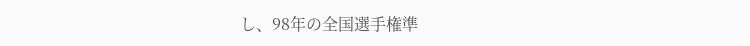し、98年の全国選手権準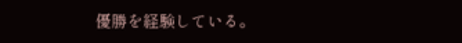優勝を経験している。